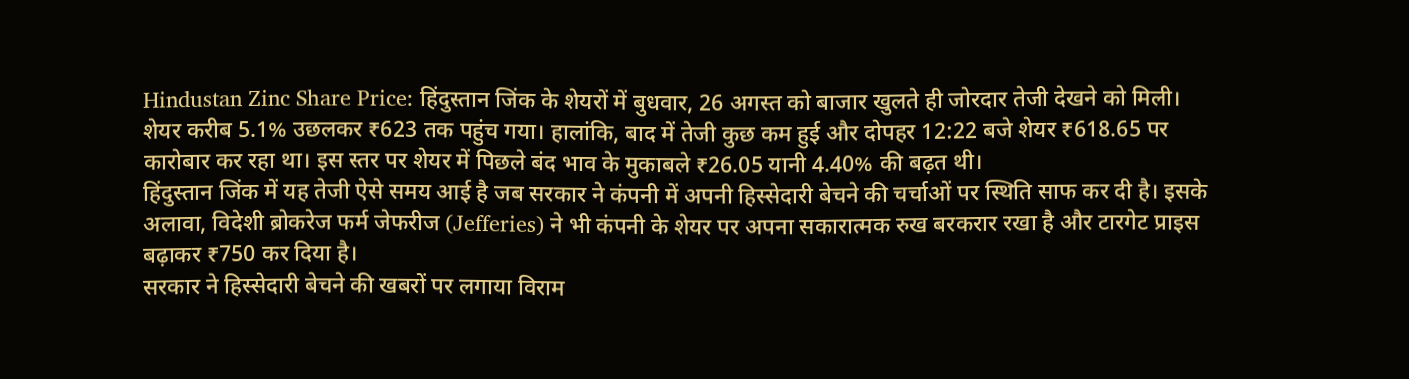Hindustan Zinc Share Price: हिंदुस्तान जिंक के शेयरों में बुधवार, 26 अगस्त को बाजार खुलते ही जोरदार तेजी देखने को मिली। शेयर करीब 5.1% उछलकर ₹623 तक पहुंच गया। हालांकि, बाद में तेजी कुछ कम हुई और दोपहर 12:22 बजे शेयर ₹618.65 पर कारोबार कर रहा था। इस स्तर पर शेयर में पिछले बंद भाव के मुकाबले ₹26.05 यानी 4.40% की बढ़त थी।
हिंदुस्तान जिंक में यह तेजी ऐसे समय आई है जब सरकार ने कंपनी में अपनी हिस्सेदारी बेचने की चर्चाओं पर स्थिति साफ कर दी है। इसके अलावा, विदेशी ब्रोकरेज फर्म जेफरीज (Jefferies) ने भी कंपनी के शेयर पर अपना सकारात्मक रुख बरकरार रखा है और टारगेट प्राइस बढ़ाकर ₹750 कर दिया है।
सरकार ने हिस्सेदारी बेचने की खबरों पर लगाया विराम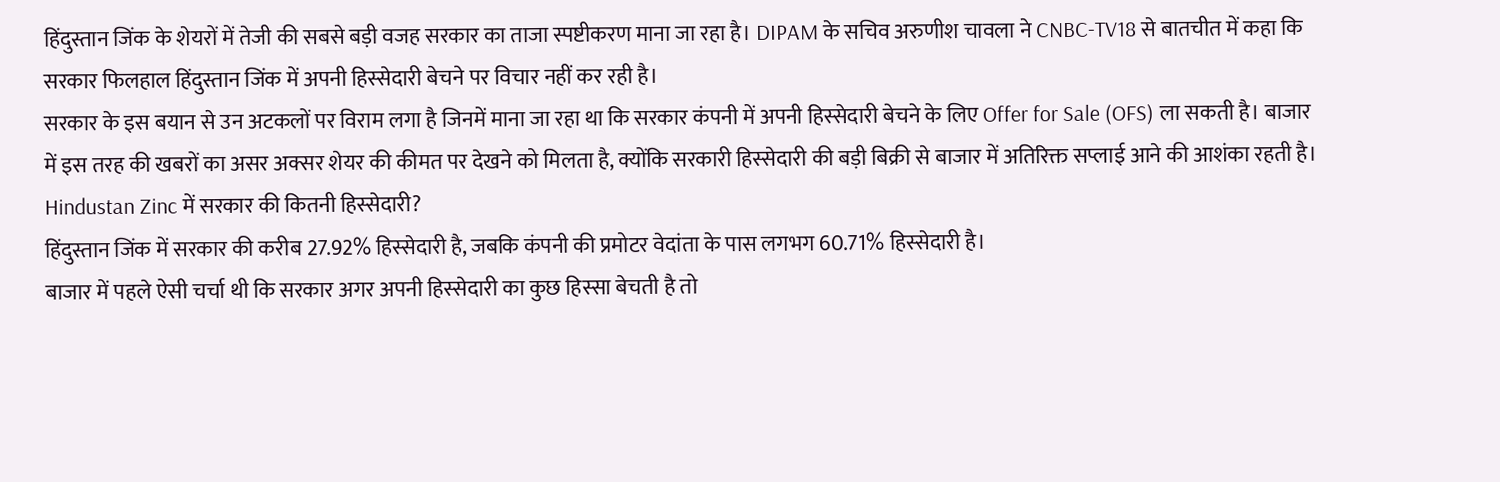हिंदुस्तान जिंक के शेयरों में तेजी की सबसे बड़ी वजह सरकार का ताजा स्पष्टीकरण माना जा रहा है। DIPAM के सचिव अरुणीश चावला ने CNBC-TV18 से बातचीत में कहा कि सरकार फिलहाल हिंदुस्तान जिंक में अपनी हिस्सेदारी बेचने पर विचार नहीं कर रही है।
सरकार के इस बयान से उन अटकलों पर विराम लगा है जिनमें माना जा रहा था कि सरकार कंपनी में अपनी हिस्सेदारी बेचने के लिए Offer for Sale (OFS) ला सकती है। बाजार में इस तरह की खबरों का असर अक्सर शेयर की कीमत पर देखने को मिलता है, क्योंकि सरकारी हिस्सेदारी की बड़ी बिक्री से बाजार में अतिरिक्त सप्लाई आने की आशंका रहती है।
Hindustan Zinc में सरकार की कितनी हिस्सेदारी?
हिंदुस्तान जिंक में सरकार की करीब 27.92% हिस्सेदारी है, जबकि कंपनी की प्रमोटर वेदांता के पास लगभग 60.71% हिस्सेदारी है।
बाजार में पहले ऐसी चर्चा थी कि सरकार अगर अपनी हिस्सेदारी का कुछ हिस्सा बेचती है तो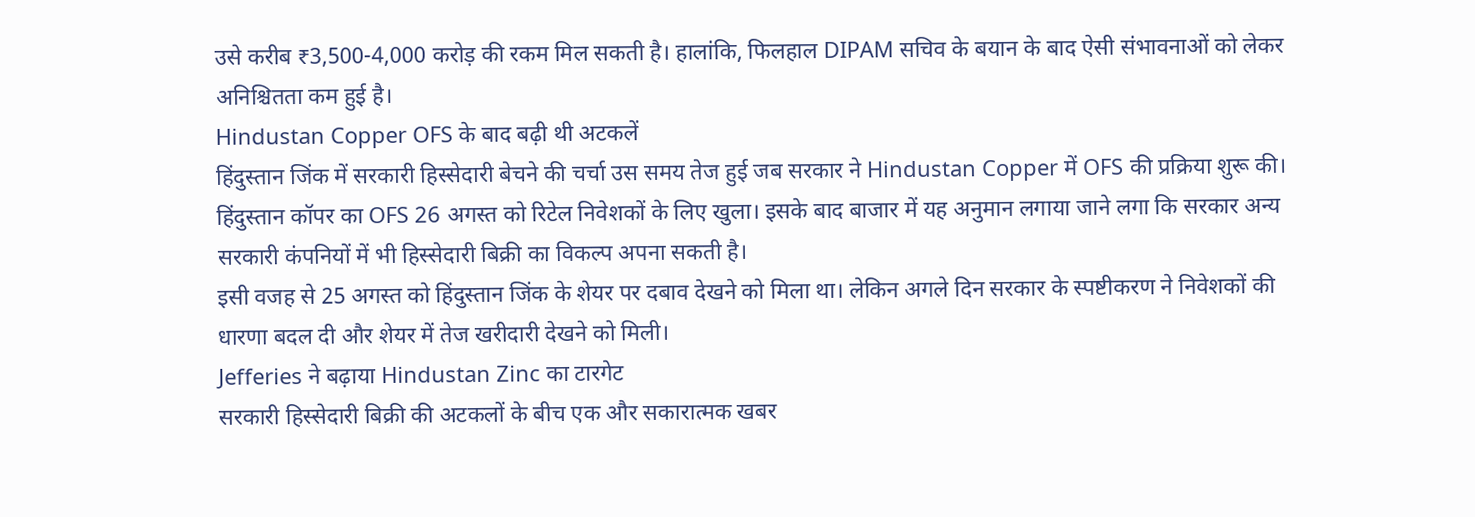उसे करीब ₹3,500-4,000 करोड़ की रकम मिल सकती है। हालांकि, फिलहाल DIPAM सचिव के बयान के बाद ऐसी संभावनाओं को लेकर अनिश्चितता कम हुई है।
Hindustan Copper OFS के बाद बढ़ी थी अटकलें
हिंदुस्तान जिंक में सरकारी हिस्सेदारी बेचने की चर्चा उस समय तेज हुई जब सरकार ने Hindustan Copper में OFS की प्रक्रिया शुरू की।
हिंदुस्तान कॉपर का OFS 26 अगस्त को रिटेल निवेशकों के लिए खुला। इसके बाद बाजार में यह अनुमान लगाया जाने लगा कि सरकार अन्य सरकारी कंपनियों में भी हिस्सेदारी बिक्री का विकल्प अपना सकती है।
इसी वजह से 25 अगस्त को हिंदुस्तान जिंक के शेयर पर दबाव देखने को मिला था। लेकिन अगले दिन सरकार के स्पष्टीकरण ने निवेशकों की धारणा बदल दी और शेयर में तेज खरीदारी देखने को मिली।
Jefferies ने बढ़ाया Hindustan Zinc का टारगेट
सरकारी हिस्सेदारी बिक्री की अटकलों के बीच एक और सकारात्मक खबर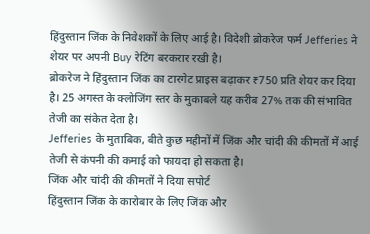हिंदुस्तान जिंक के निवेशकों के लिए आई है। विदेशी ब्रोकरेज फर्म Jefferies ने शेयर पर अपनी Buy रेटिंग बरकरार रखी है।
ब्रोकरेज ने हिंदुस्तान जिंक का टारगेट प्राइस बढ़ाकर ₹750 प्रति शेयर कर दिया है। 25 अगस्त के क्लोजिंग स्तर के मुकाबले यह करीब 27% तक की संभावित तेजी का संकेत देता है।
Jefferies के मुताबिक, बीते कुछ महीनों में जिंक और चांदी की कीमतों में आई तेजी से कंपनी की कमाई को फायदा हो सकता है।
जिंक और चांदी की कीमतों ने दिया सपोर्ट
हिंदुस्तान जिंक के कारोबार के लिए जिंक और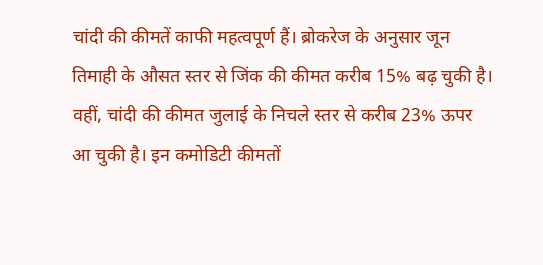चांदी की कीमतें काफी महत्वपूर्ण हैं। ब्रोकरेज के अनुसार जून तिमाही के औसत स्तर से जिंक की कीमत करीब 15% बढ़ चुकी है।
वहीं, चांदी की कीमत जुलाई के निचले स्तर से करीब 23% ऊपर आ चुकी है। इन कमोडिटी कीमतों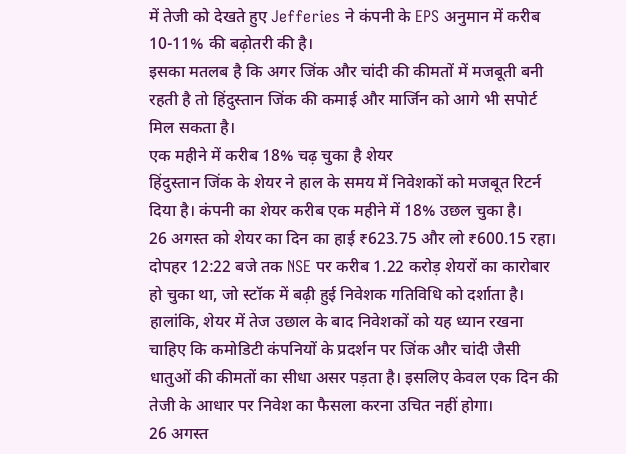में तेजी को देखते हुए Jefferies ने कंपनी के EPS अनुमान में करीब 10-11% की बढ़ोतरी की है।
इसका मतलब है कि अगर जिंक और चांदी की कीमतों में मजबूती बनी रहती है तो हिंदुस्तान जिंक की कमाई और मार्जिन को आगे भी सपोर्ट मिल सकता है।
एक महीने में करीब 18% चढ़ चुका है शेयर
हिंदुस्तान जिंक के शेयर ने हाल के समय में निवेशकों को मजबूत रिटर्न दिया है। कंपनी का शेयर करीब एक महीने में 18% उछल चुका है।
26 अगस्त को शेयर का दिन का हाई ₹623.75 और लो ₹600.15 रहा। दोपहर 12:22 बजे तक NSE पर करीब 1.22 करोड़ शेयरों का कारोबार हो चुका था, जो स्टॉक में बढ़ी हुई निवेशक गतिविधि को दर्शाता है।
हालांकि, शेयर में तेज उछाल के बाद निवेशकों को यह ध्यान रखना चाहिए कि कमोडिटी कंपनियों के प्रदर्शन पर जिंक और चांदी जैसी धातुओं की कीमतों का सीधा असर पड़ता है। इसलिए केवल एक दिन की तेजी के आधार पर निवेश का फैसला करना उचित नहीं होगा।
26 अगस्त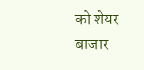को शेयर बाजार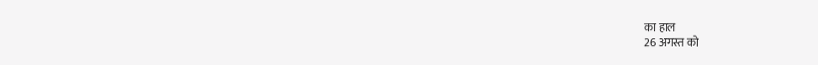का हाल
26 अगस्त को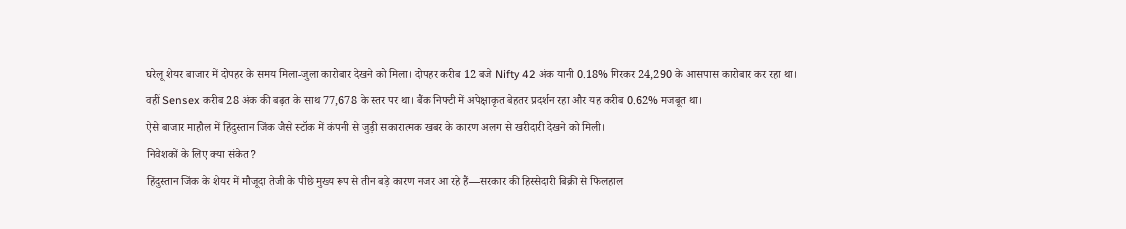घरेलू शेयर बाजार में दोपहर के समय मिला-जुला कारोबार देखने को मिला। दोपहर करीब 12 बजे Nifty 42 अंक यानी 0.18% गिरकर 24,290 के आसपास कारोबार कर रहा था।
वहीं Sensex करीब 28 अंक की बढ़त के साथ 77,678 के स्तर पर था। बैंक निफ्टी में अपेक्षाकृत बेहतर प्रदर्शन रहा और यह करीब 0.62% मजबूत था।
ऐसे बाजार माहौल में हिंदुस्तान जिंक जैसे स्टॉक में कंपनी से जुड़ी सकारात्मक खबर के कारण अलग से खरीदारी देखने को मिली।
निवेशकों के लिए क्या संकेत?
हिंदुस्तान जिंक के शेयर में मौजूदा तेजी के पीछे मुख्य रूप से तीन बड़े कारण नजर आ रहे हैं—सरकार की हिस्सेदारी बिक्री से फिलहाल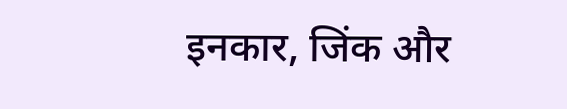इनकार, जिंक और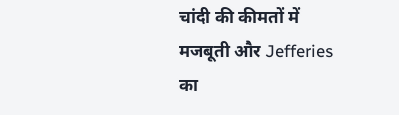चांदी की कीमतों में मजबूती और Jefferies का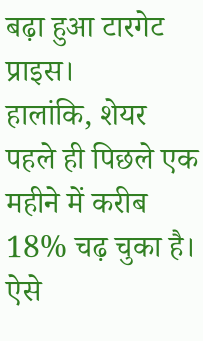बढ़ा हुआ टारगेट प्राइस।
हालांकि, शेयर पहले ही पिछले एक महीने में करीब 18% चढ़ चुका है। ऐसे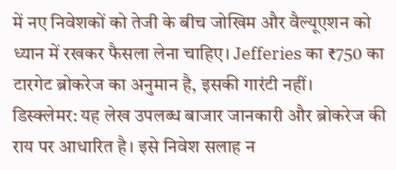में नए निवेशकों को तेजी के बीच जोखिम और वैल्यूएशन को ध्यान में रखकर फैसला लेना चाहिए। Jefferies का ₹750 का टारगेट ब्रोकरेज का अनुमान है, इसकी गारंटी नहीं।
डिस्क्लेमर: यह लेख उपलब्ध बाजार जानकारी और ब्रोकरेज की राय पर आधारित है। इसे निवेश सलाह न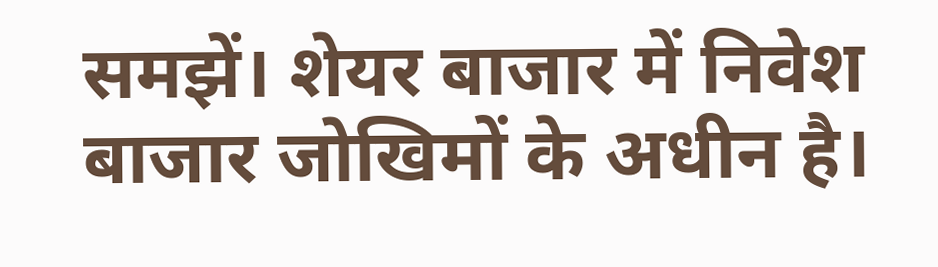समझें। शेयर बाजार में निवेश बाजार जोखिमों के अधीन है।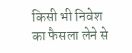किसी भी निवेश का फैसला लेने से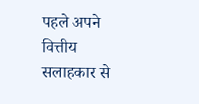पहले अपने वित्तीय सलाहकार से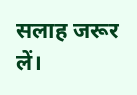सलाह जरूर लें।